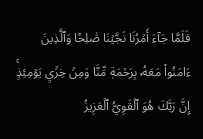فَلَمَّا جَآءَ أَمۡرُنَا نَجَّيۡنَا صَٰلِحٗا وَٱلَّذِينَ ءَامَنُواْ مَعَهُۥ بِرَحۡمَةٖ مِّنَّا وَمِنۡ خِزۡيِ يَوۡمِئِذٍۚ إِنَّ رَبَّكَ هُوَ ٱلۡقَوِيُّ ٱلۡعَزِيزُ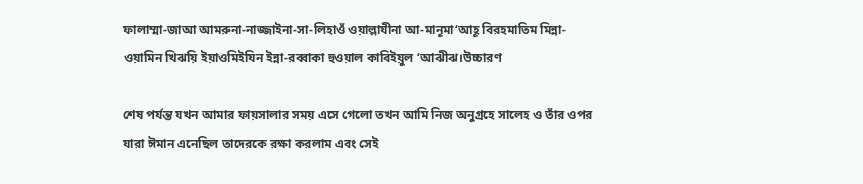ফালাম্মা-জাআ আমরুনা-নাজ্জাইনা-সা-লিহাওঁ ওয়াল্লাযীনা আ-মানূমা‘আহূ বিরহমাতিম মিন্না-ওয়ামিন খিঝয়ি ইয়াওমিইযিন ইন্না-রব্বাকা হুওয়াল কাবিইয়ুল ‘আঝীঝ।উচ্চারণ

শেষ পর্যন্ত যখন আমার ফায়সালার সময় এসে গেলো তখন আমি নিজ অনুগ্রহে সালেহ ও তাঁর ওপর যারা ঈমান এনেছিল তাদেরকে রক্ষা করলাম এবং সেই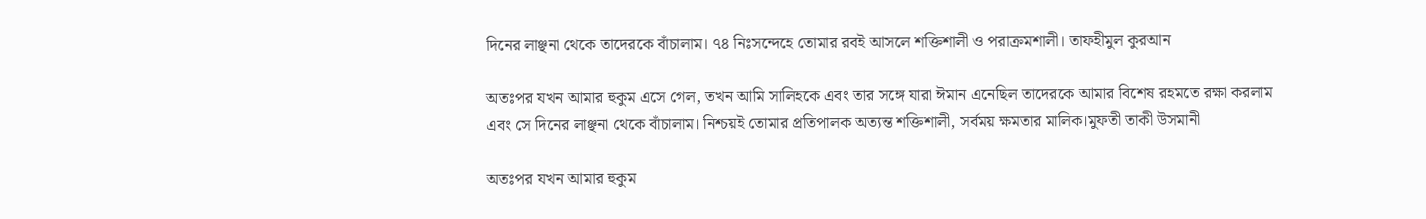দিনের লাঞ্ছনা থেকে তাদেরকে বাঁচালাম। ৭৪ নিঃসন্দেহে তোমার রবই আসলে শক্তিশালী ও পরাক্রমশালী। তাফহীমুল কুরআন

অতঃপর যখন আমার হুকুম এসে গেল, তখন আমি সালিহকে এবং তার সঙ্গে যারা ঈমান এনেছিল তাদেরকে আমার বিশেষ রহমতে রক্ষা করলাম এবং সে দিনের লাঞ্ছনা থেকে বাঁচালাম। নিশ্চয়ই তোমার প্রতিপালক অত্যন্ত শক্তিশালী, সর্বময় ক্ষমতার মালিক।মুফতী তাকী উসমানী

অতঃপর যখন আমার হুকুম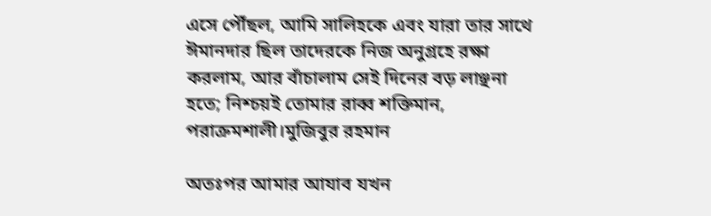এসে পৌঁছল, আমি সালিহকে এবং যারা তার সাথে ঈমানদার ছিল তাদেরকে নিজ অনুগ্রহে রক্ষা করলাম, আর বাঁচালাম সেই দিনের বড় লাঞ্ছনা হতে; নিশ্চয়ই তোমার রাব্ব শক্তিমান, পরাক্রমশালী।মুজিবুর রহমান

অতঃপর আমার আযাব যখন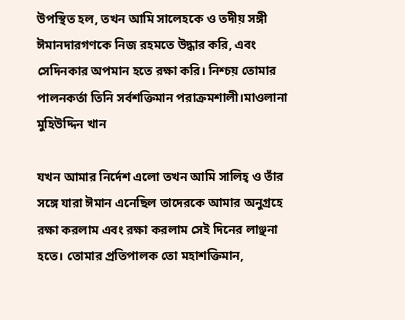উপস্থিত হল, তখন আমি সালেহকে ও তদীয় সঙ্গী ঈমানদারগণকে নিজ রহমতে উদ্ধার করি, এবং সেদিনকার অপমান হতে রক্ষা করি। নিশ্চয় তোমার পালনকর্তা তিনি সর্বশক্তিমান পরাক্রমশালী।মাওলানা মুহিউদ্দিন খান

যখন আমার নির্দেশ এলো তখন আমি সালিহ্ ও তাঁর সঙ্গে যারা ঈমান এনেছিল তাদেরকে আমার অনুগ্রহে রক্ষা করলাম এবং রক্ষা করলাম সেই দিনের লাঞ্ছনা হতে। তোমার প্রতিপালক তো মহাশক্তিমান,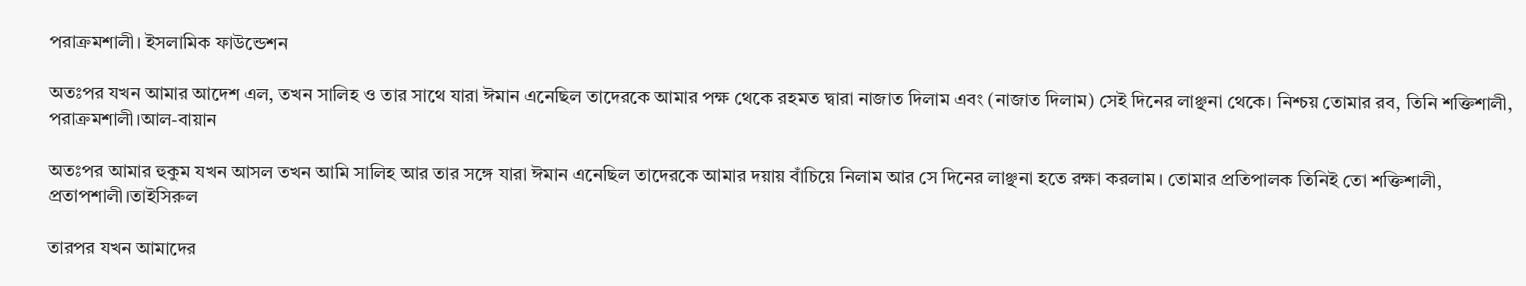পরাক্রমশালী। ইসলামিক ফাউন্ডেশন

অতঃপর যখন আমার আদেশ এল, তখন সালিহ ও তার সাথে যারা ঈমান এনেছিল তাদেরকে আমার পক্ষ থেকে রহমত দ্বারা নাজাত দিলাম এবং (নাজাত দিলাম) সেই দিনের লাঞ্ছনা থেকে। নিশ্চয় তোমার রব, তিনি শক্তিশালী, পরাক্রমশালী।আল-বায়ান

অতঃপর আমার হুকুম যখন আসল তখন আমি সালিহ আর তার সঙ্গে যারা ঈমান এনেছিল তাদেরকে আমার দয়ায় বাঁচিয়ে নিলাম আর সে দিনের লাঞ্ছনা হতে রক্ষা করলাম। তোমার প্রতিপালক তিনিই তো শক্তিশালী, প্রতাপশালী।তাইসিরুল

তারপর যখন আমাদের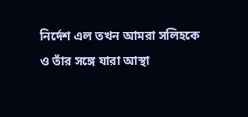নির্দেশ এল তখন আমরা সলিহকে ও তাঁর সঙ্গে যারা আস্থা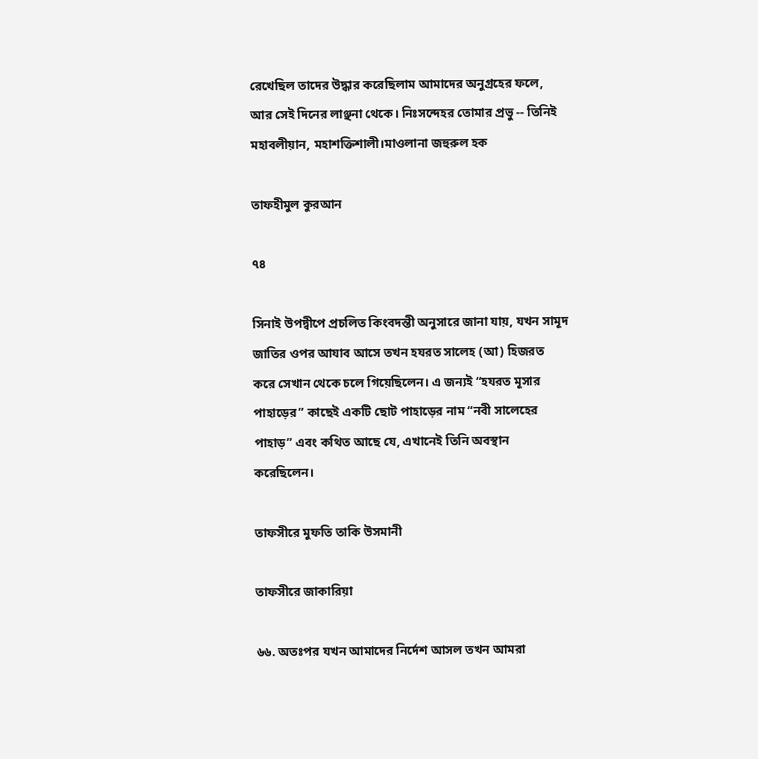রেখেছিল তাদের উদ্ধার করেছিলাম আমাদের অনুগ্রহের ফলে, আর সেই দিনের লাঞ্ছনা থেকে। নিঃসন্দেহর তোমার প্রভু -- তিনিই মহাবলীয়ান, মহাশক্তিশালী।মাওলানা জহুরুল হক

তাফহীমুল কুরআন

৭৪

সিনাই উপদ্বীপে প্রচলিত কিংবদন্তী অনুসারে জানা যায়, যখন সামূদ জাতির ওপর আযাব আসে তখন হযরত সালেহ (আ) হিজরত করে সেখান থেকে চলে গিয়েছিলেন। এ জন্যই “হযরত মূসার পাহাড়ের” কাছেই একটি ছোট পাহাড়ের নাম “নবী সালেহের পাহাড়” এবং কথিত আছে যে, এখানেই তিনি অবস্থান করেছিলেন।

তাফসীরে মুফতি তাকি উসমানী

তাফসীরে জাকারিয়া

৬৬. অতঃপর যখন আমাদের নির্দেশ আসল তখন আমরা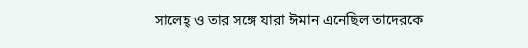সালেহ্ ও তার সঙ্গে যারা ঈমান এনেছিল তাদেরকে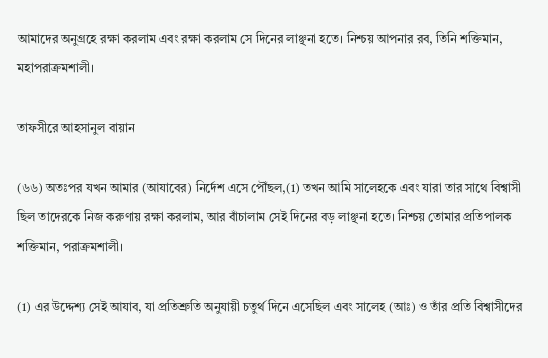আমাদের অনুগ্রহে রক্ষা করলাম এবং রক্ষা করলাম সে দিনের লাঞ্ছনা হতে। নিশ্চয় আপনার রব, তিনি শক্তিমান, মহাপরাক্রমশালী।

তাফসীরে আহসানুল বায়ান

(৬৬) অতঃপর যখন আমার (আযাবের) নির্দেশ এসে পৌঁছল,(1) তখন আমি সালেহকে এবং যারা তার সাথে বিশ্বাসী ছিল তাদেরকে নিজ করুণায় রক্ষা করলাম, আর বাঁচালাম সেই দিনের বড় লাঞ্ছনা হতে। নিশ্চয় তোমার প্রতিপালক শক্তিমান, পরাক্রমশালী।

(1) এর উদ্দেশ্য সেই আযাব, যা প্রতিশ্রুতি অনুযায়ী চতুর্থ দিনে এসেছিল এবং সালেহ (আঃ) ও তাঁর প্রতি বিশ্বাসীদের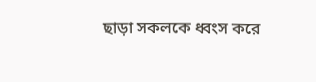ছাড়া সকলকে ধ্বংস করে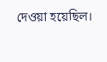দেওয়া হয়েছিল।